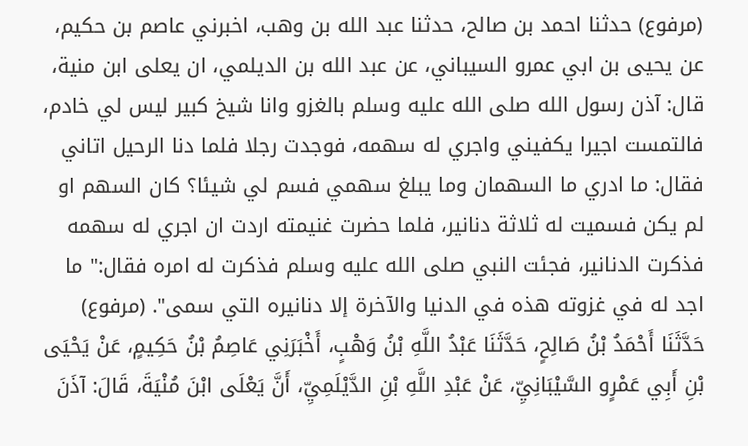(مرفوع) حدثنا احمد بن صالح، حدثنا عبد الله بن وهب، اخبرني عاصم بن حكيم، عن يحيى بن ابي عمرو السيباني، عن عبد الله بن الديلمي، ان يعلى ابن منية، قال: آذن رسول الله صلى الله عليه وسلم بالغزو وانا شيخ كبير ليس لي خادم، فالتمست اجيرا يكفيني واجري له سهمه، فوجدت رجلا فلما دنا الرحيل اتاني فقال: ما ادري ما السهمان وما يبلغ سهمي فسم لي شيئا؟ كان السهم او لم يكن فسميت له ثلاثة دنانير، فلما حضرت غنيمته اردت ان اجري له سهمه فذكرت الدنانير، فجئت النبي صلى الله عليه وسلم فذكرت له امره فقال:" ما اجد له في غزوته هذه في الدنيا والآخرة إلا دنانيره التي سمى". (مرفوع) حَدَّثَنَا أَحْمَدُ بْنُ صَالِحٍ، حَدَّثَنَا عَبْدُ اللَّهِ بْنُ وَهْبٍ، أَخْبَرَنِي عَاصِمُ بْنُ حَكِيمٍ، عَنْ يَحْيَى بْنِ أَبِي عَمْرٍو السَّيْبَانِيِّ، عَنْ عَبْدِ اللَّهِ بْنِ الدَّيْلَمِيِّ، أَنَّ يَعْلَى ابْنَ مُنْيَةَ، قَالَ: آذَنَ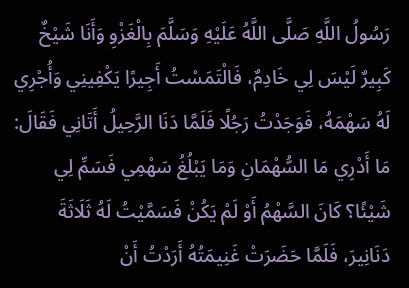رَسُولُ اللَّهِ صَلَّى اللَّهُ عَلَيْهِ وَسَلَّمَ بِالْغَزْوِ وَأَنَا شَيْخٌ كَبِيرٌ لَيْسَ لِي خَادِمٌ، فَالْتَمَسْتُ أَجِيرًا يَكْفِينِي وَأُجْرِي لَهُ سَهْمَهُ، فَوَجَدْتُ رَجُلًا فَلَمَّا دَنَا الرَّحِيلُ أَتَانِي فَقَالَ: مَا أَدْرِي مَا السُّهْمَانِ وَمَا يَبْلُغُ سَهْمِي فَسَمِّ لِي شَيْئًا؟ كَانَ السَّهْمُ أَوْ لَمْ يَكُنْ فَسَمَّيْتُ لَهُ ثَلَاثَةَ دَنَانِيرَ، فَلَمَّا حَضَرَتْ غَنِيمَتُهُ أَرَدْتُ أَنْ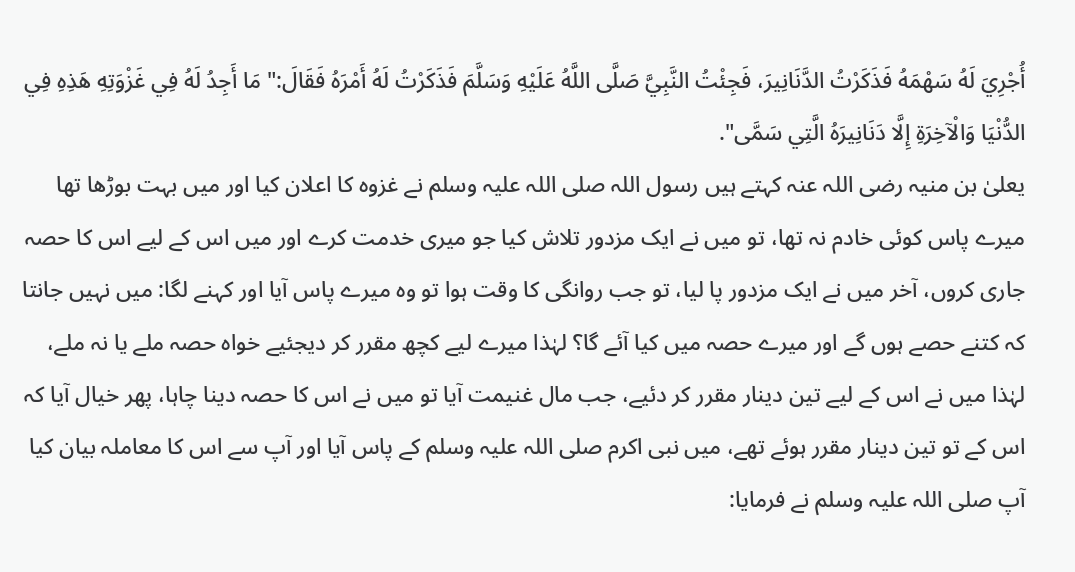أُجْرِيَ لَهُ سَهْمَهُ فَذَكَرْتُ الدَّنَانِيرَ، فَجِئْتُ النَّبِيَّ صَلَّى اللَّهُ عَلَيْهِ وَسَلَّمَ فَذَكَرْتُ لَهُ أَمْرَهُ فَقَالَ:" مَا أَجِدُ لَهُ فِي غَزْوَتِهِ هَذِهِ فِي الدُّنْيَا وَالْآخِرَةِ إِلَّا دَنَانِيرَهُ الَّتِي سَمَّى".
یعلیٰ بن منیہ رضی اللہ عنہ کہتے ہیں رسول اللہ صلی اللہ علیہ وسلم نے غزوہ کا اعلان کیا اور میں بہت بوڑھا تھا میرے پاس کوئی خادم نہ تھا، تو میں نے ایک مزدور تلاش کیا جو میری خدمت کرے اور میں اس کے لیے اس کا حصہ جاری کروں، آخر میں نے ایک مزدور پا لیا، تو جب روانگی کا وقت ہوا تو وہ میرے پاس آیا اور کہنے لگا: میں نہیں جانتا کہ کتنے حصے ہوں گے اور میرے حصہ میں کیا آئے گا؟ لہٰذا میرے لیے کچھ مقرر کر دیجئیے خواہ حصہ ملے یا نہ ملے، لہٰذا میں نے اس کے لیے تین دینار مقرر کر دئیے، جب مال غنیمت آیا تو میں نے اس کا حصہ دینا چاہا، پھر خیال آیا کہ اس کے تو تین دینار مقرر ہوئے تھے، میں نبی اکرم صلی اللہ علیہ وسلم کے پاس آیا اور آپ سے اس کا معاملہ بیان کیا آپ صلی اللہ علیہ وسلم نے فرمایا: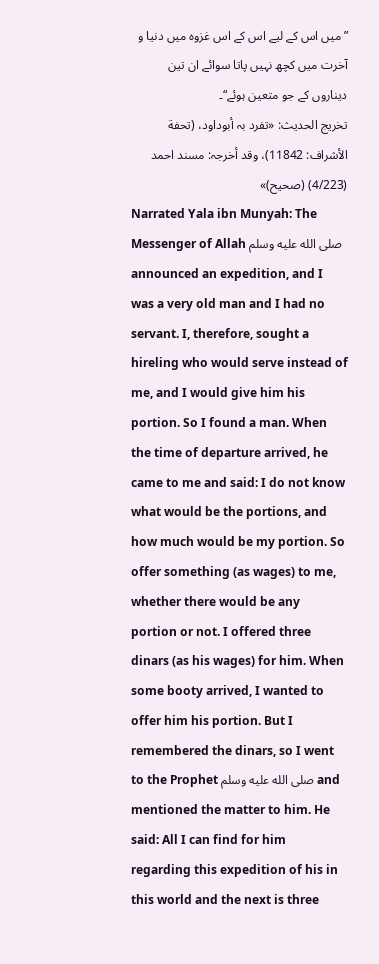”میں اس کے لیے اس کے اس غزوہ میں دنیا و آخرت میں کچھ نہیں پاتا سوائے ان تین دیناروں کے جو متعین ہوئے“۔
تخریج الحدیث: «تفرد بہ أبوداود، (تحفة الأشراف: 11842)، وقد أخرجہ: مسند احمد (4/223) (صحیح)»
Narrated Yala ibn Munyah: The Messenger of Allah صلى الله عليه وسلم announced an expedition, and I was a very old man and I had no servant. I, therefore, sought a hireling who would serve instead of me, and I would give him his portion. So I found a man. When the time of departure arrived, he came to me and said: I do not know what would be the portions, and how much would be my portion. So offer something (as wages) to me, whether there would be any portion or not. I offered three dinars (as his wages) for him. When some booty arrived, I wanted to offer him his portion. But I remembered the dinars, so I went to the Prophet صلى الله عليه وسلم and mentioned the matter to him. He said: All I can find for him regarding this expedition of his in this world and the next is three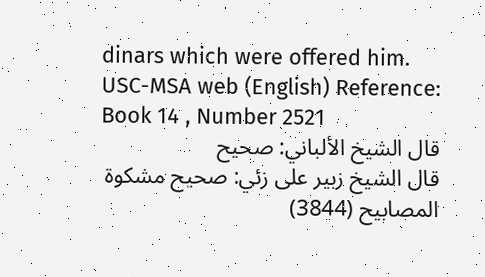dinars which were offered him.
USC-MSA web (English) Reference: Book 14 , Number 2521
قال الشيخ الألباني: صحيح
قال الشيخ زبير على زئي: صحيح مشكوة المصابيح (3844)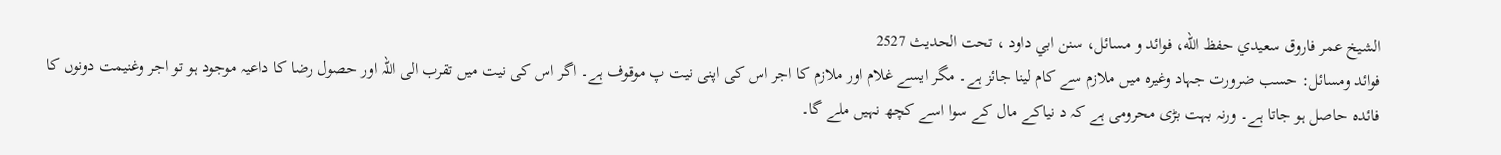الشيخ عمر فاروق سعيدي حفظ الله، فوائد و مسائل، سنن ابي داود ، تحت الحديث 2527
فوائد ومسائل: حسب ضرورت جہاد وغیرہ میں ملازم سے کام لینا جائز ہے۔ مگر ایسے غلام اور ملازم کا اجر اس کی اپنی نیت پ موقوف ہے۔ اگر اس کی نیت میں تقرب الی اللہ اور حصول رضا کا داعیہ موجود ہو تو اجر وغنیمت دونوں کا فائدہ حاصل ہو جاتا ہے۔ ورنہ بہت بڑی محرومی ہے کہ د نیاکے مال کے سوا اسے کچھ نہیں ملے گا۔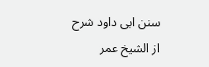سنن ابی داود شرح از الشیخ عمر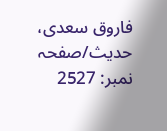فاروق سعدی، حدیث/صفحہ نمبر: 2527